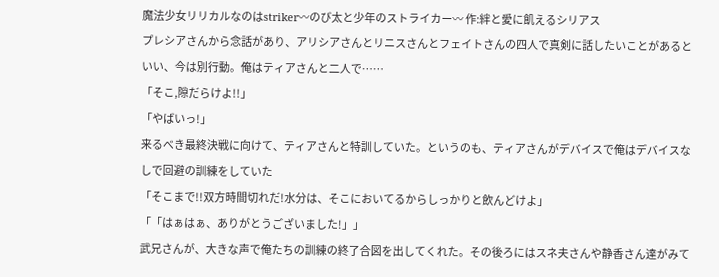魔法少女リリカルなのはstriker〰のび太と少年のストライカー〰 作:絆と愛に飢えるシリアス
プレシアさんから念話があり、アリシアさんとリニスさんとフェイトさんの四人で真剣に話したいことがあるといい、今は別行動。俺はティアさんと二人で……
「そこ,隙だらけよ!!」
「やばいっ!」
来るべき最終決戦に向けて、ティアさんと特訓していた。というのも、ティアさんがデバイスで俺はデバイスなしで回避の訓練をしていた
「そこまで!!双方時間切れだ!水分は、そこにおいてるからしっかりと飲んどけよ」
「「はぁはぁ、ありがとうございました!」」
武兄さんが、大きな声で俺たちの訓練の終了合図を出してくれた。その後ろにはスネ夫さんや静香さん達がみて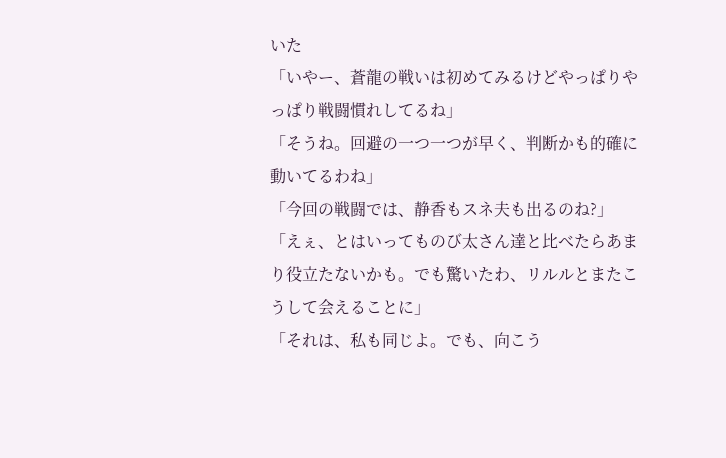いた
「いやー、蒼龍の戦いは初めてみるけどやっぱりやっぱり戦闘慣れしてるね」
「そうね。回避の一つ一つが早く、判断かも的確に動いてるわね」
「今回の戦闘では、静香もスネ夫も出るのね?」
「えぇ、とはいってものび太さん達と比べたらあまり役立たないかも。でも驚いたわ、リルルとまたこうして会えることに」
「それは、私も同じよ。でも、向こう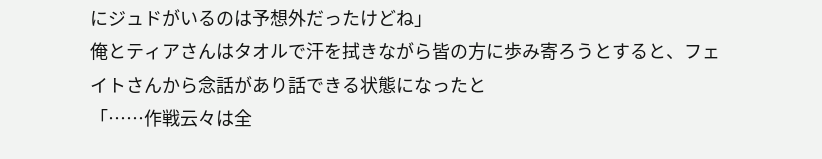にジュドがいるのは予想外だったけどね」
俺とティアさんはタオルで汗を拭きながら皆の方に歩み寄ろうとすると、フェイトさんから念話があり話できる状態になったと
「……作戦云々は全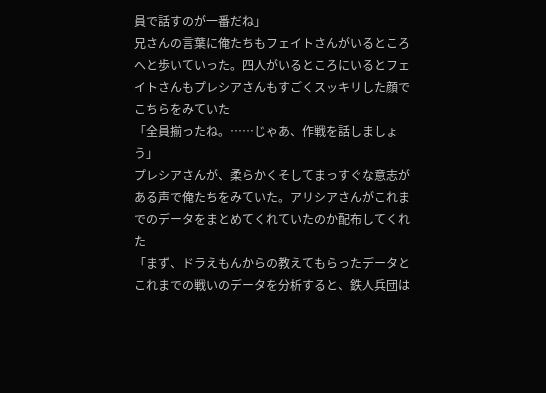員で話すのが一番だね」
兄さんの言葉に俺たちもフェイトさんがいるところへと歩いていった。四人がいるところにいるとフェイトさんもプレシアさんもすごくスッキリした顔でこちらをみていた
「全員揃ったね。……じゃあ、作戦を話しましょう」
プレシアさんが、柔らかくそしてまっすぐな意志がある声で俺たちをみていた。アリシアさんがこれまでのデータをまとめてくれていたのか配布してくれた
「まず、ドラえもんからの教えてもらったデータとこれまでの戦いのデータを分析すると、鉄人兵団は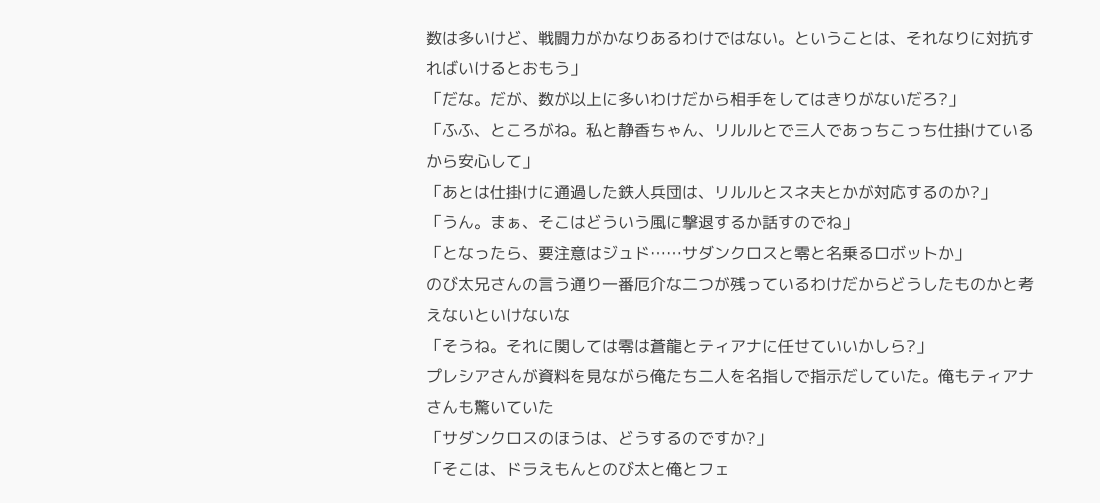数は多いけど、戦闘力がかなりあるわけではない。ということは、それなりに対抗すればいけるとおもう」
「だな。だが、数が以上に多いわけだから相手をしてはきりがないだろ?」
「ふふ、ところがね。私と静香ちゃん、リルルとで三人であっちこっち仕掛けているから安心して」
「あとは仕掛けに通過した鉄人兵団は、リルルとスネ夫とかが対応するのか?」
「うん。まぁ、そこはどういう風に撃退するか話すのでね」
「となったら、要注意はジュド……サダンクロスと零と名乗るロボットか」
のび太兄さんの言う通り一番厄介な二つが残っているわけだからどうしたものかと考えないといけないな
「そうね。それに関しては零は蒼龍とティアナに任せていいかしら?」
プレシアさんが資料を見ながら俺たち二人を名指しで指示だしていた。俺もティアナさんも驚いていた
「サダンクロスのほうは、どうするのですか?」
「そこは、ドラえもんとのび太と俺とフェ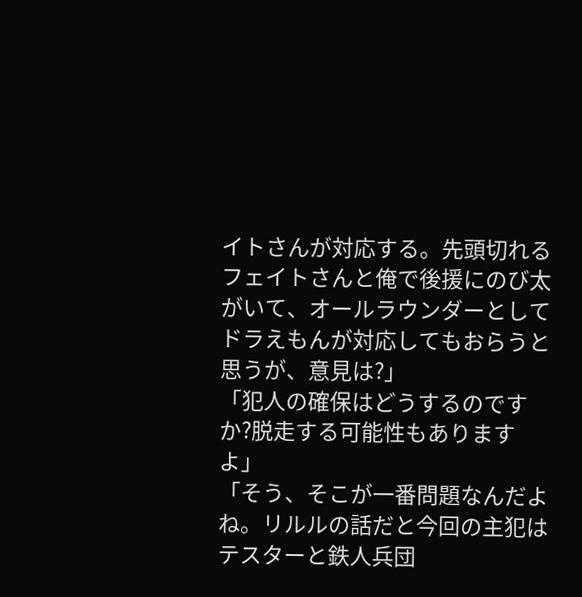イトさんが対応する。先頭切れるフェイトさんと俺で後援にのび太がいて、オールラウンダーとしてドラえもんが対応してもおらうと思うが、意見は?」
「犯人の確保はどうするのですか?脱走する可能性もありますよ」
「そう、そこが一番問題なんだよね。リルルの話だと今回の主犯はテスターと鉄人兵団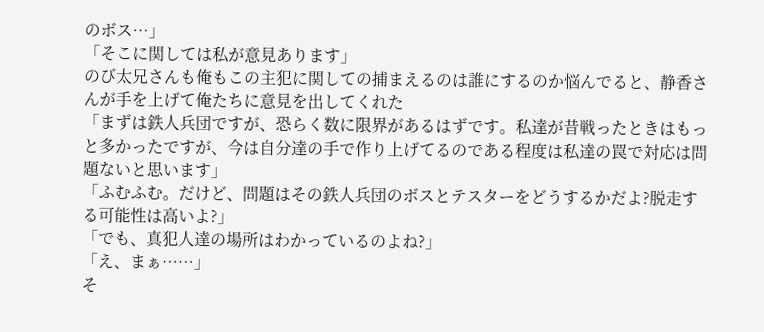のボス…」
「そこに関しては私が意見あります」
のび太兄さんも俺もこの主犯に関しての捕まえるのは誰にするのか悩んでると、静香さんが手を上げて俺たちに意見を出してくれた
「まずは鉄人兵団ですが、恐らく数に限界があるはずです。私達が昔戦ったときはもっと多かったですが、今は自分達の手で作り上げてるのである程度は私達の罠で対応は問題ないと思います」
「ふむふむ。だけど、問題はその鉄人兵団のボスとテスターをどうするかだよ?脱走する可能性は高いよ?」
「でも、真犯人達の場所はわかっているのよね?」
「え、まぁ……」
そ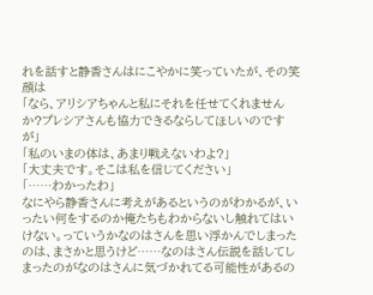れを話すと静香さんはにこやかに笑っていたが、その笑顔は
「なら、アリシアちゃんと私にそれを任せてくれませんか?プレシアさんも協力できるならしてほしいのですが」
「私のいまの体は、あまり戦えないわよ?」
「大丈夫です。そこは私を信じてください」
「……わかったわ」
なにやら静香さんに考えがあるというのがわかるが、いったい何をするのか俺たちもわからないし触れてはいけない。っていうかなのはさんを思い浮かんでしまったのは、まさかと思うけど……なのはさん伝説を話してしまったのがなのはさんに気づかれてる可能性があるの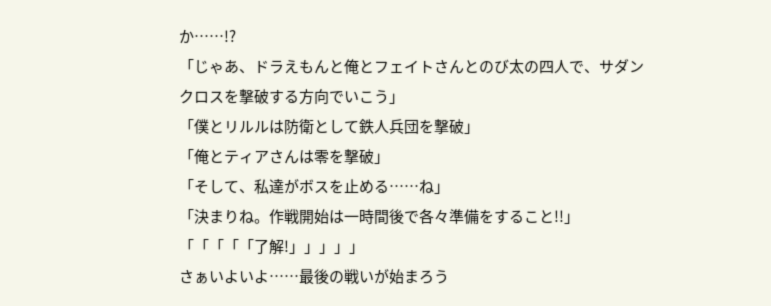か……!?
「じゃあ、ドラえもんと俺とフェイトさんとのび太の四人で、サダンクロスを撃破する方向でいこう」
「僕とリルルは防衛として鉄人兵団を撃破」
「俺とティアさんは零を撃破」
「そして、私達がボスを止める……ね」
「決まりね。作戦開始は一時間後で各々準備をすること!!」
「「「「「了解!」」」」」
さぁいよいよ……最後の戦いが始まろう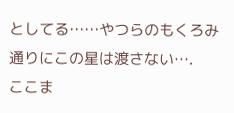としてる……やつらのもくろみ通りにこの星は渡さない….
ここま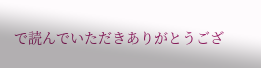で読んでいただきありがとうござ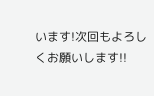います!次回もよろしくお願いします!!